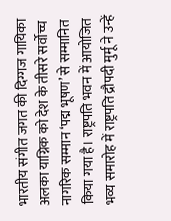भारतीय संगीत जगत की दिग्गज गायिका अलका याग्निक को देश के तीसरे सर्वोच्च नागरिक सम्मान ‘पद्म भूषण’ से सम्मानित किया गया है। राष्ट्रपति भवन में आयोजित भव्य समारोह में राष्ट्रपति द्रौपदी मुर्मू ने उन्हें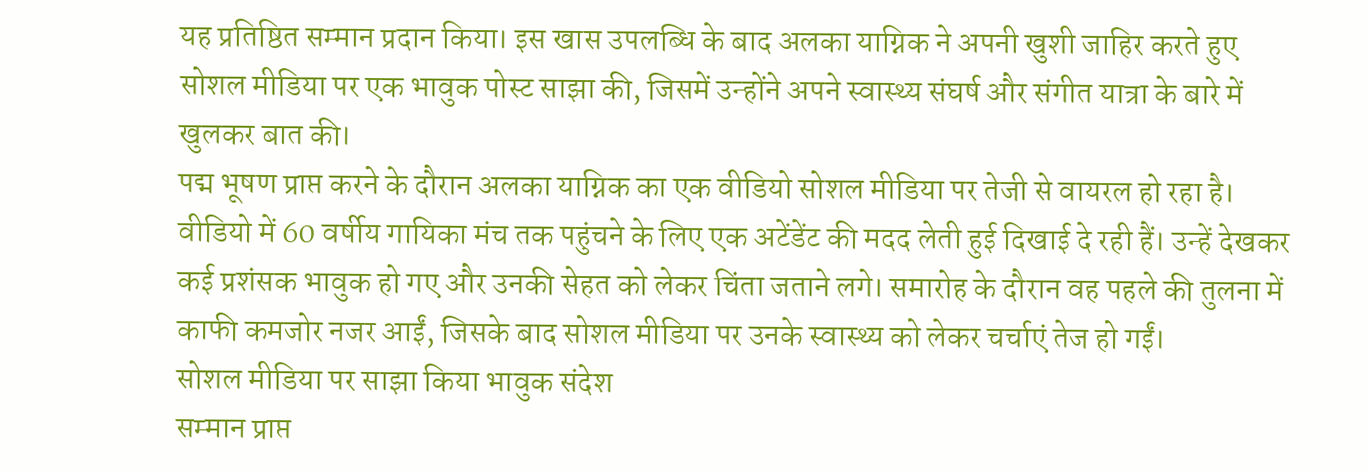यह प्रतिष्ठित सम्मान प्रदान किया। इस खास उपलब्धि के बाद अलका याग्निक ने अपनी खुशी जाहिर करते हुए सोशल मीडिया पर एक भावुक पोस्ट साझा की, जिसमें उन्होंने अपने स्वास्थ्य संघर्ष और संगीत यात्रा के बारे में खुलकर बात की।
पद्म भूषण प्राप्त करने के दौरान अलका याग्निक का एक वीडियो सोशल मीडिया पर तेजी से वायरल हो रहा है। वीडियो में 60 वर्षीय गायिका मंच तक पहुंचने के लिए एक अटेंडेंट की मदद लेती हुई दिखाई दे रही हैं। उन्हें देखकर कई प्रशंसक भावुक हो गए और उनकी सेहत को लेकर चिंता जताने लगे। समारोह के दौरान वह पहले की तुलना में काफी कमजोर नजर आईं, जिसके बाद सोशल मीडिया पर उनके स्वास्थ्य को लेकर चर्चाएं तेज हो गईं।
सोशल मीडिया पर साझा किया भावुक संदेश
सम्मान प्राप्त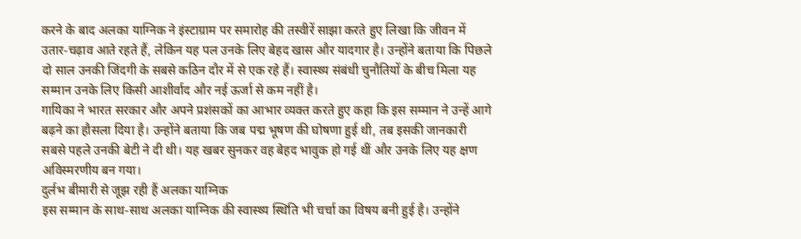करने के बाद अलका याग्निक ने इंस्टाग्राम पर समारोह की तस्वीरें साझा करते हुए लिखा कि जीवन में उतार-चढ़ाव आते रहते हैं, लेकिन यह पल उनके लिए बेहद खास और यादगार है। उन्होंने बताया कि पिछले दो साल उनकी जिंदगी के सबसे कठिन दौर में से एक रहे हैं। स्वास्थ्य संबंधी चुनौतियों के बीच मिला यह सम्मान उनके लिए किसी आशीर्वाद और नई ऊर्जा से कम नहीं है।
गायिका ने भारत सरकार और अपने प्रशंसकों का आभार व्यक्त करते हुए कहा कि इस सम्मान ने उन्हें आगे बढ़ने का हौसला दिया है। उन्होंने बताया कि जब पद्म भूषण की घोषणा हुई थी, तब इसकी जानकारी सबसे पहले उनकी बेटी ने दी थी। यह खबर सुनकर वह बेहद भावुक हो गई थीं और उनके लिए यह क्षण अविस्मरणीय बन गया।
दुर्लभ बीमारी से जूझ रही हैं अलका याग्निक
इस सम्मान के साथ-साथ अलका याग्निक की स्वास्थ्य स्थिति भी चर्चा का विषय बनी हुई है। उन्होंने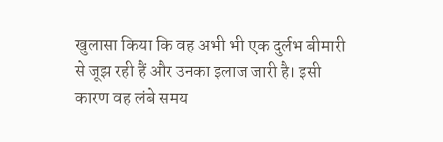खुलासा किया कि वह अभी भी एक दुर्लभ बीमारी से जूझ रही हैं और उनका इलाज जारी है। इसी कारण वह लंबे समय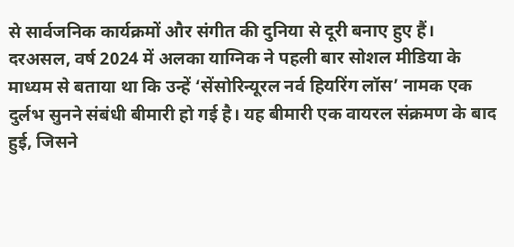से सार्वजनिक कार्यक्रमों और संगीत की दुनिया से दूरी बनाए हुए हैं।
दरअसल, वर्ष 2024 में अलका याग्निक ने पहली बार सोशल मीडिया के माध्यम से बताया था कि उन्हें ‘सेंसोरिन्यूरल नर्व हियरिंग लॉस’ नामक एक दुर्लभ सुनने संबंधी बीमारी हो गई है। यह बीमारी एक वायरल संक्रमण के बाद हुई, जिसने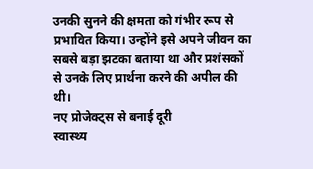उनकी सुनने की क्षमता को गंभीर रूप से प्रभावित किया। उन्होंने इसे अपने जीवन का सबसे बड़ा झटका बताया था और प्रशंसकों से उनके लिए प्रार्थना करने की अपील की थी।
नए प्रोजेक्ट्स से बनाई दूरी
स्वास्थ्य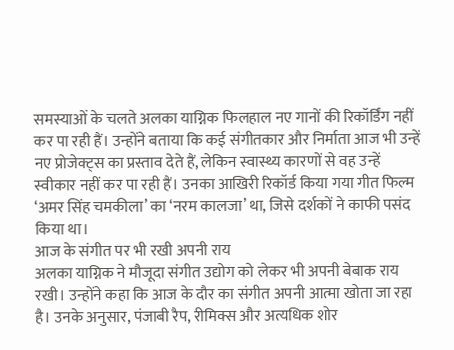समस्याओं के चलते अलका याग्निक फिलहाल नए गानों की रिकॉर्डिंग नहीं कर पा रही हैं। उन्होंने बताया कि कई संगीतकार और निर्माता आज भी उन्हें नए प्रोजेक्ट्स का प्रस्ताव देते हैं, लेकिन स्वास्थ्य कारणों से वह उन्हें स्वीकार नहीं कर पा रही हैं। उनका आखिरी रिकॉर्ड किया गया गीत फिल्म ‘अमर सिंह चमकीला’ का ‘नरम कालजा’ था, जिसे दर्शकों ने काफी पसंद किया था।
आज के संगीत पर भी रखी अपनी राय
अलका याग्निक ने मौजूदा संगीत उद्योग को लेकर भी अपनी बेबाक राय रखी। उन्होंने कहा कि आज के दौर का संगीत अपनी आत्मा खोता जा रहा है। उनके अनुसार, पंजाबी रैप, रीमिक्स और अत्यधिक शोर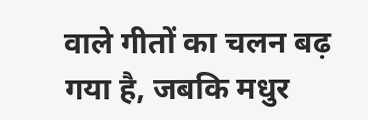वाले गीतों का चलन बढ़ गया है, जबकि मधुर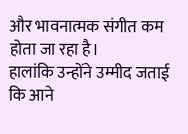और भावनात्मक संगीत कम होता जा रहा है।
हालांकि उन्होंने उम्मीद जताई कि आने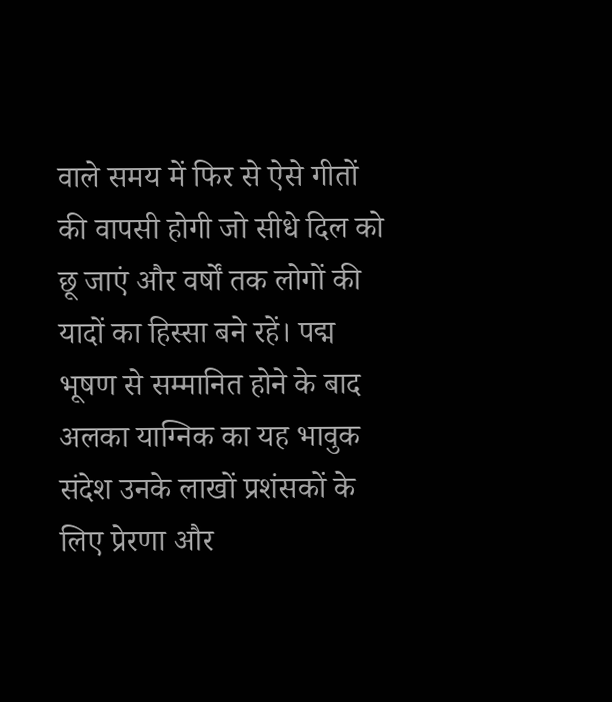वाले समय में फिर से ऐसे गीतों की वापसी होगी जो सीधे दिल को छू जाएं और वर्षों तक लोगों की यादों का हिस्सा बने रहें। पद्म भूषण से सम्मानित होने के बाद अलका याग्निक का यह भावुक संदेश उनके लाखों प्रशंसकों के लिए प्रेरणा और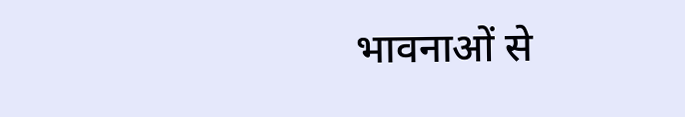भावनाओं से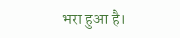भरा हुआ है।